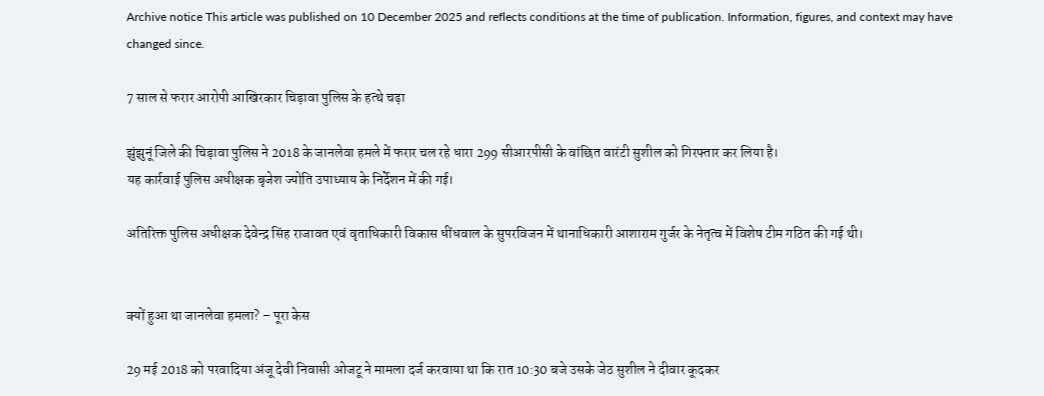Archive notice This article was published on 10 December 2025 and reflects conditions at the time of publication. Information, figures, and context may have changed since.

7 साल से फरार आरोपी आखिरकार चिड़ावा पुलिस के हत्थे चढ़ा

झुंझुनूं जिले की चिड़ावा पुलिस ने 2018 के जानलेवा हमले में फरार चल रहे धारा 299 सीआरपीसी के वांछित वारंटी सुशील को गिरफ्तार कर लिया है।
यह कार्रवाई पुलिस अधीक्षक बृजेश ज्योति उपाध्याय के निर्देशन में की गई।

अतिरिक्त पुलिस अधीक्षक देवेन्द्र सिंह राजावत एवं वृताधिकारी विकास धींधवाल के सुपरविजन में थानाधिकारी आशाराम गुर्जर के नेतृत्व में विशेष टीम गठित की गई थी।


क्यों हुआ था जानलेवा हमला? – पूरा केस

29 मई 2018 को परवादिया अंजू देवी निवासी ओजटू ने मामला दर्ज करवाया था कि रात 10:30 बजे उसके जेठ सुशील ने दीवार कूदकर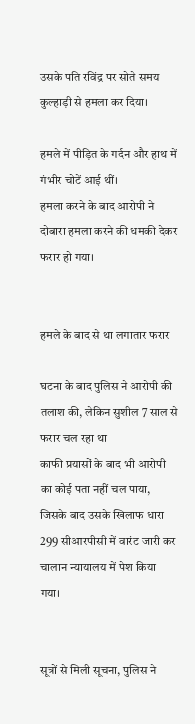उसके पति रविंद्र पर सोते समय कुल्हाड़ी से हमला कर दिया।

हमले में पीड़ित के गर्दन और हाथ में गंभीर चोटें आई थीं।
हमला करने के बाद आरोपी ने दोबारा हमला करने की धमकी देकर फरार हो गया।


हमले के बाद से था लगातार फरार

घटना के बाद पुलिस ने आरोपी की तलाश की, लेकिन सुशील 7 साल से फरार चल रहा था
काफी प्रयासों के बाद भी आरोपी का कोई पता नहीं चल पाया, जिसके बाद उसके खिलाफ धारा 299 सीआरपीसी में वारंट जारी कर चालान न्यायालय में पेश किया गया।


सूत्रों से मिली सूचना, पुलिस ने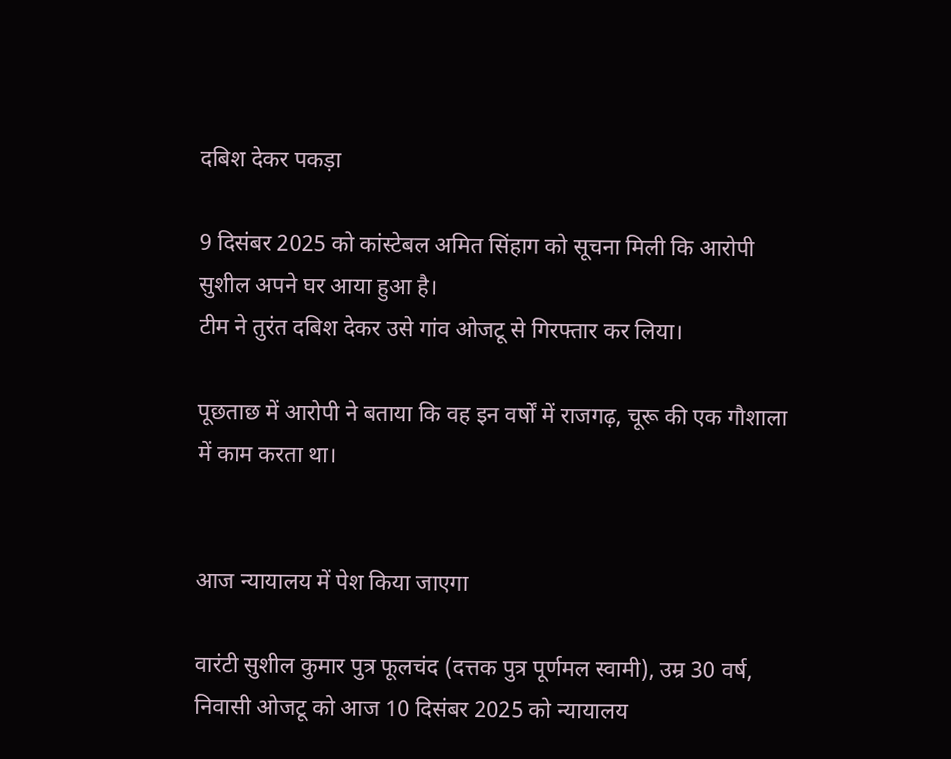दबिश देकर पकड़ा

9 दिसंबर 2025 को कांस्टेबल अमित सिंहाग को सूचना मिली कि आरोपी सुशील अपने घर आया हुआ है।
टीम ने तुरंत दबिश देकर उसे गांव ओजटू से गिरफ्तार कर लिया।

पूछताछ में आरोपी ने बताया कि वह इन वर्षों में राजगढ़, चूरू की एक गौशाला में काम करता था।


आज न्यायालय में पेश किया जाएगा

वारंटी सुशील कुमार पुत्र फूलचंद (दत्तक पुत्र पूर्णमल स्वामी), उम्र 30 वर्ष, निवासी ओजटू को आज 10 दिसंबर 2025 को न्यायालय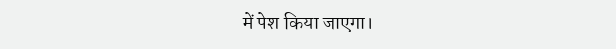में पेश किया जाएगा।